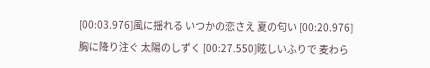[00:03.976]風に揺れる いつかの恋さえ 夏の匂い [00:20.976]胸に降り注ぐ 太陽のしずく [00:27.550]眩しいふりで 麦わら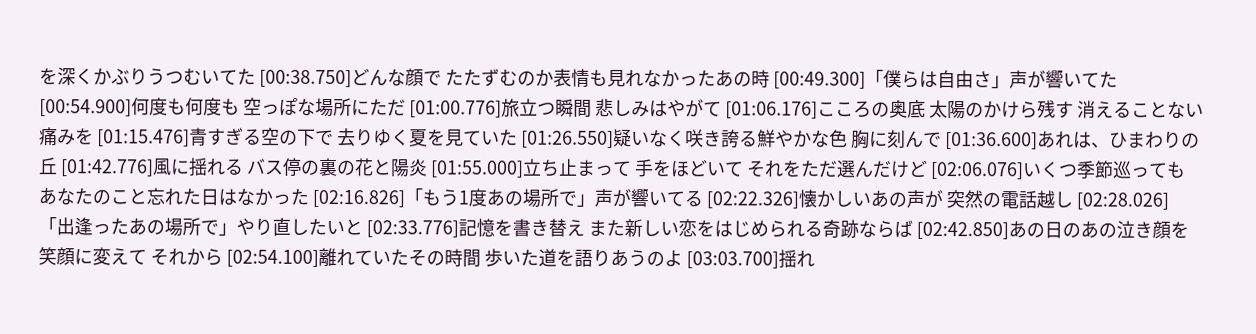を深くかぶりうつむいてた [00:38.750]どんな顔で たたずむのか表情も見れなかったあの時 [00:49.300]「僕らは自由さ」声が響いてた [00:54.900]何度も何度も 空っぽな場所にただ [01:00.776]旅立つ瞬間 悲しみはやがて [01:06.176]こころの奥底 太陽のかけら残す 消えることない痛みを [01:15.476]青すぎる空の下で 去りゆく夏を見ていた [01:26.550]疑いなく咲き誇る鮮やかな色 胸に刻んで [01:36.600]あれは、ひまわりの丘 [01:42.776]風に揺れる バス停の裏の花と陽炎 [01:55.000]立ち止まって 手をほどいて それをただ選んだけど [02:06.076]いくつ季節巡っても あなたのこと忘れた日はなかった [02:16.826]「もう1度あの場所で」声が響いてる [02:22.326]懐かしいあの声が 突然の電話越し [02:28.026]「出逢ったあの場所で」やり直したいと [02:33.776]記憶を書き替え また新しい恋をはじめられる奇跡ならば [02:42.850]あの日のあの泣き顔を 笑顔に変えて それから [02:54.100]離れていたその時間 歩いた道を語りあうのよ [03:03.700]揺れ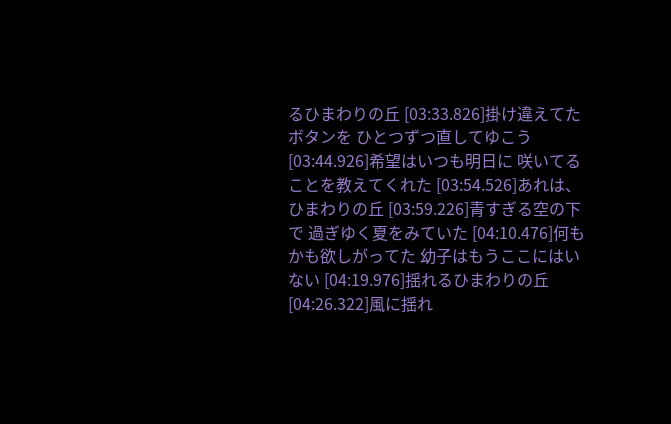るひまわりの丘 [03:33.826]掛け違えてたボタンを ひとつずつ直してゆこう [03:44.926]希望はいつも明日に 咲いてることを教えてくれた [03:54.526]あれは、ひまわりの丘 [03:59.226]青すぎる空の下で 過ぎゆく夏をみていた [04:10.476]何もかも欲しがってた 幼子はもうここにはいない [04:19.976]揺れるひまわりの丘 [04:26.322]風に揺れ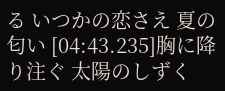る いつかの恋さえ 夏の匂い [04:43.235]胸に降り注ぐ 太陽のしずく